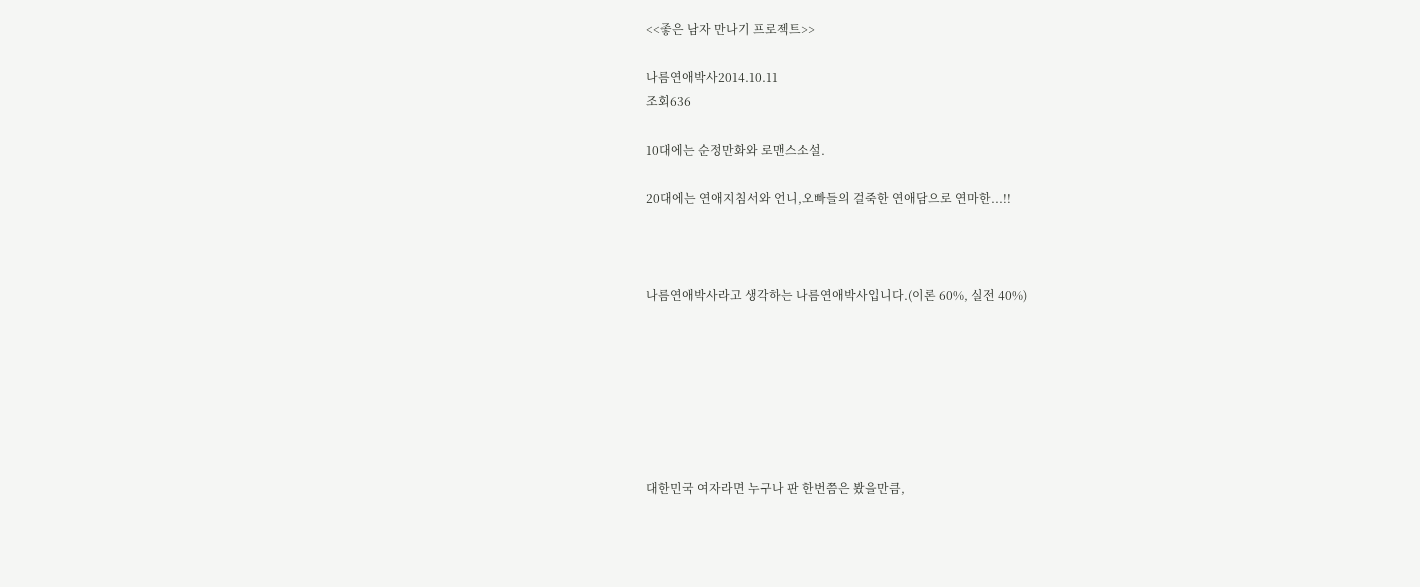<<좋은 남자 만나기 프로젝트>>

나름연애박사2014.10.11
조회636

10대에는 순정만화와 로맨스소설.

20대에는 연애지침서와 언니,오빠들의 걸죽한 연애담으로 연마한...!!



나름연애박사라고 생각하는 나름연애박사입니다.(이론 60%, 실전 40%)







대한민국 여자라면 누구나 판 한번쯤은 봤을만큼,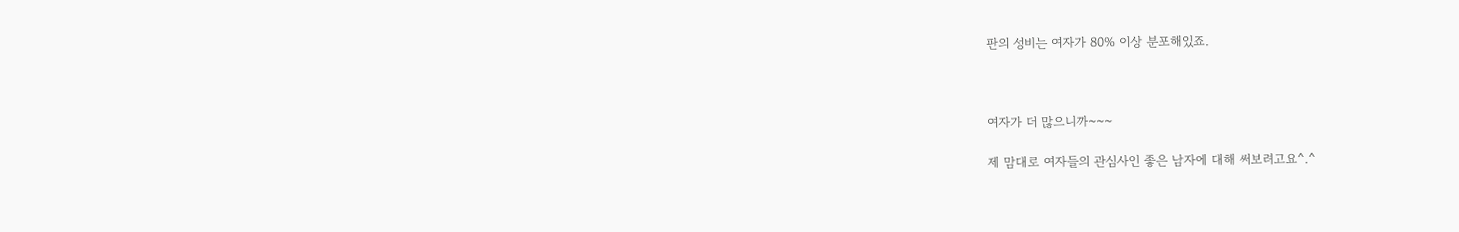판의 성비는 여자가 80% 이상 분포해있죠.



여자가 더 많으니까~~~

제 맘대로 여자들의 관심사인 좋은 남자에 대해 써보려고요^.^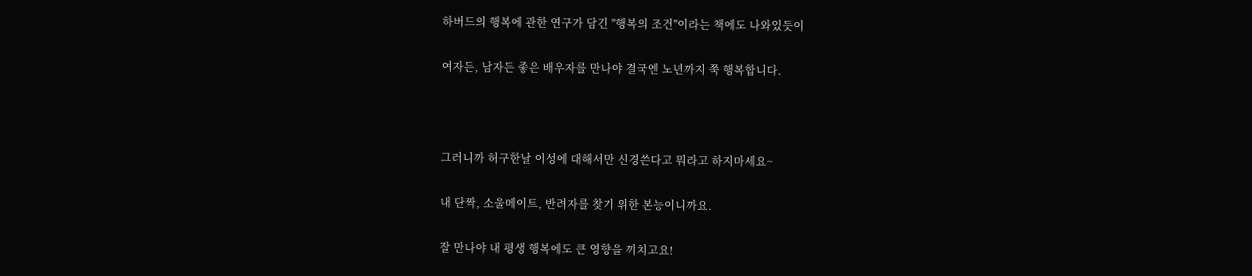하버드의 행복에 관한 연구가 담긴 "행복의 조건"이라는 책에도 나와있듯이

여자든, 남자든 좋은 배우자를 만나야 결국엔 노년까지 쭉 행복합니다.



그러니까 허구한날 이성에 대해서만 신경쓴다고 뭐라고 하지마세요~

내 단짝, 소울메이트, 반려자를 찾기 위한 본능이니까요.

잘 만나야 내 평생 행복에도 큰 영향을 끼치고요!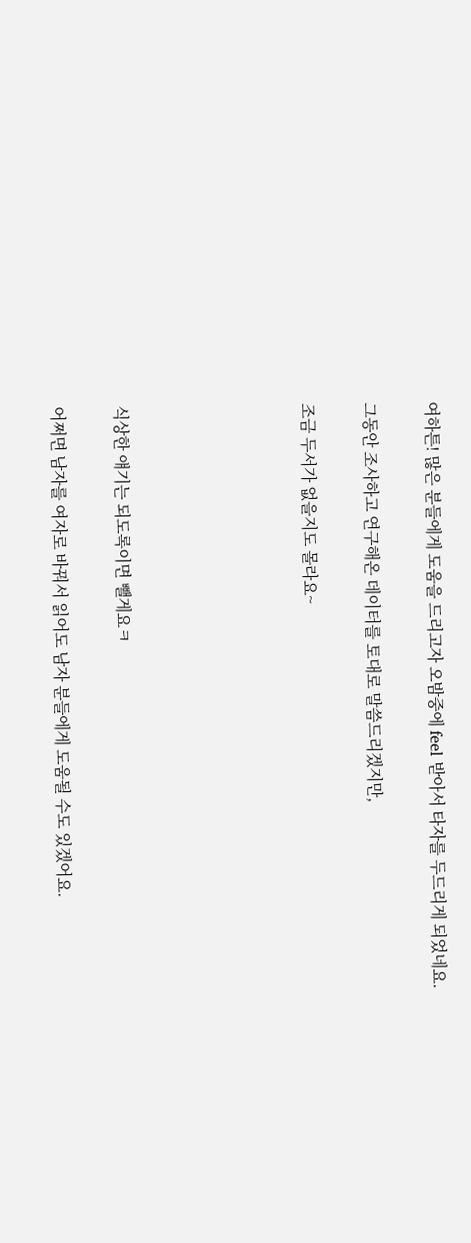여하튼! 많은 분들에게 도움을 드리고자 오밤중에 feel 받아서 타자를 두드리게 되었네요.

그동안 조사하고 연구해온 데이터를 토대로 말씀드리겠지만,

조금 두서가 없을지도 몰라요~





식상한 얘기는 되도록이면 뺄게요ㅋ

어쩌면 남자를 여자로 바꿔서 읽어도 남자 분들에게 도움될 수도 있겠어요.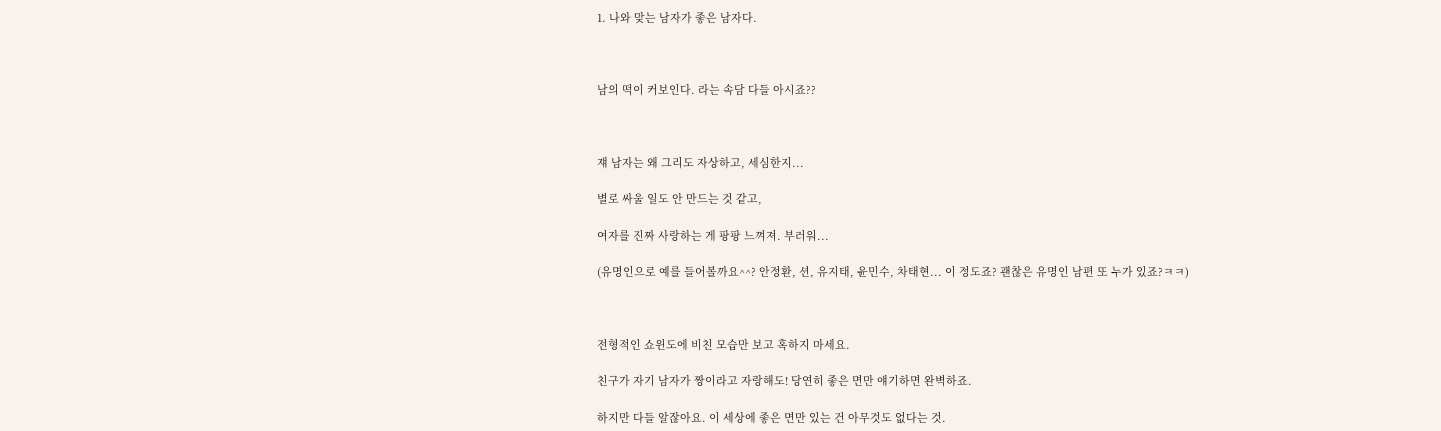1. 나와 맞는 남자가 좋은 남자다.



남의 떡이 커보인다. 라는 속담 다들 아시죠??



쟤 남자는 왜 그리도 자상하고, 세심한지...

별로 싸울 일도 안 만드는 것 같고,

여자를 진짜 사랑하는 게 팡팡 느껴져. 부러워...

(유명인으로 예를 들어볼까요^^? 안정환, 션, 유지태, 윤민수, 차태현... 이 정도죠? 괜찮은 유명인 남편 또 누가 있죠?ㅋㅋ)



전형적인 쇼윈도에 비친 모습만 보고 혹하지 마세요.

친구가 자기 남자가 짱이라고 자랑해도! 당연히 좋은 면만 얘기하면 완벽하죠.

하지만 다들 알잖아요. 이 세상에 좋은 면만 있는 건 아무것도 없다는 것.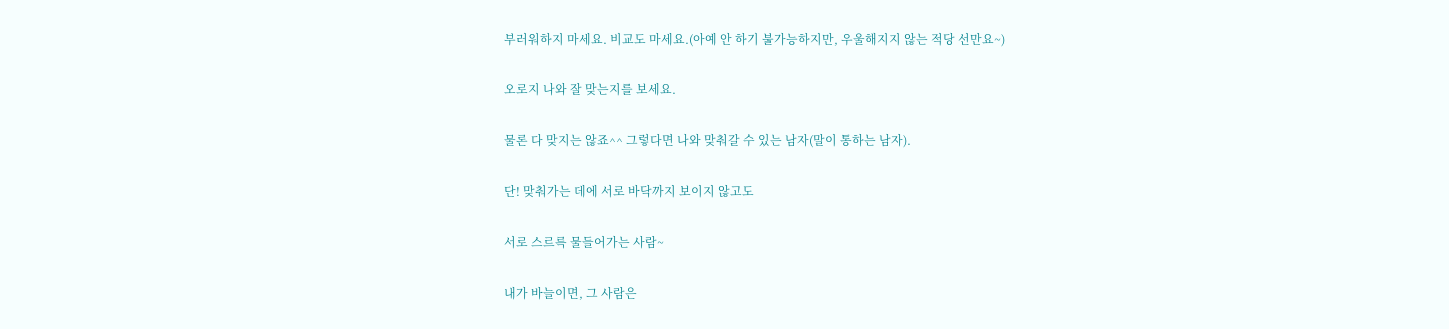부러워하지 마세요. 비교도 마세요.(아예 안 하기 불가능하지만, 우울해지지 않는 적당 선만요~)

오로지 나와 잘 맞는지를 보세요.

물론 다 맞지는 않죠^^ 그렇다면 나와 맞춰갈 수 있는 남자(말이 통하는 남자).

단! 맞춰가는 데에 서로 바닥까지 보이지 않고도

서로 스르륵 물들어가는 사람~

내가 바늘이면, 그 사람은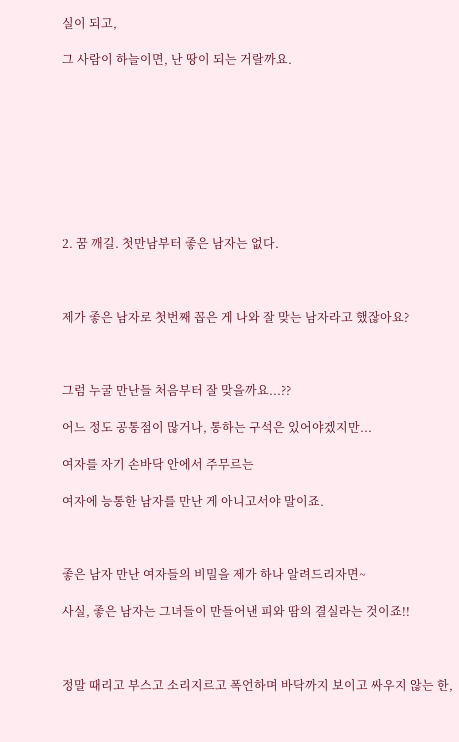실이 되고,

그 사람이 하늘이면, 난 땅이 되는 거랄까요.









2. 꿈 깨길. 첫만남부터 좋은 남자는 없다.



제가 좋은 남자로 첫번째 꼽은 게 나와 잘 맞는 남자라고 했잖아요?



그럼 누굴 만난들 처음부터 잘 맞을까요...??

어느 정도 공통점이 많거나, 통하는 구석은 있어야겠지만...

여자를 자기 손바닥 안에서 주무르는

여자에 능통한 남자를 만난 게 아니고서야 말이죠.



좋은 남자 만난 여자들의 비밀을 제가 하나 알려드리자면~

사실, 좋은 남자는 그녀들이 만들어낸 피와 땀의 결실라는 것이죠!!



정말 때리고 부스고 소리지르고 폭언하며 바닥까지 보이고 싸우지 않는 한,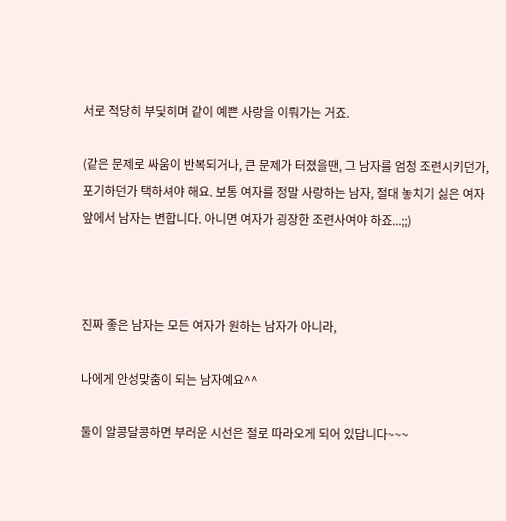서로 적당히 부딫히며 같이 예쁜 사랑을 이뤄가는 거죠.

(같은 문제로 싸움이 반복되거나, 큰 문제가 터졌을땐, 그 남자를 엄청 조련시키던가, 포기하던가 택하셔야 해요. 보통 여자를 정말 사랑하는 남자, 절대 놓치기 싫은 여자 앞에서 남자는 변합니다. 아니면 여자가 굉장한 조련사여야 하죠...;;)



진짜 좋은 남자는 모든 여자가 원하는 남자가 아니라,

나에게 안성맞춤이 되는 남자예요^^

둘이 알콩달콩하면 부러운 시선은 절로 따라오게 되어 있답니다~~~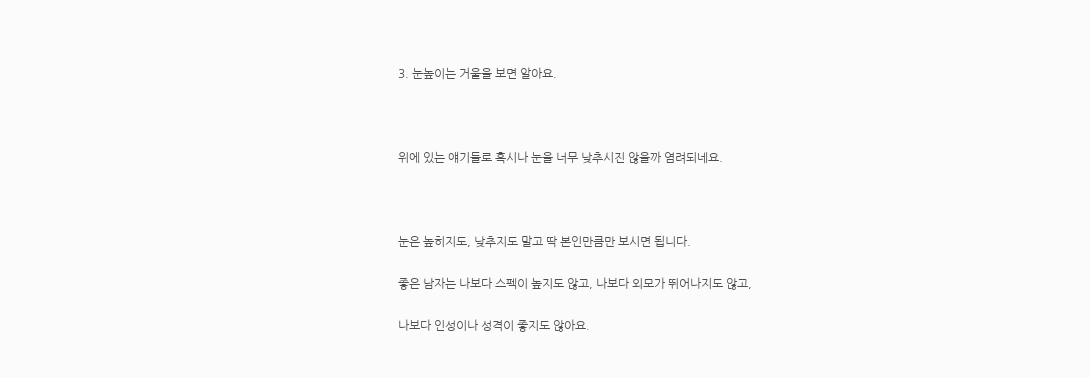3. 눈높이는 거울을 보면 알아요.



위에 있는 얘기들로 혹시나 눈을 너무 낮추시진 않을까 염려되네요.



눈은 높히지도, 낮추지도 말고 딱 본인만큼만 보시면 됩니다.

좋은 남자는 나보다 스펙이 높지도 않고, 나보다 외모가 뛰어나지도 않고,

나보다 인성이나 성격이 좋지도 않아요.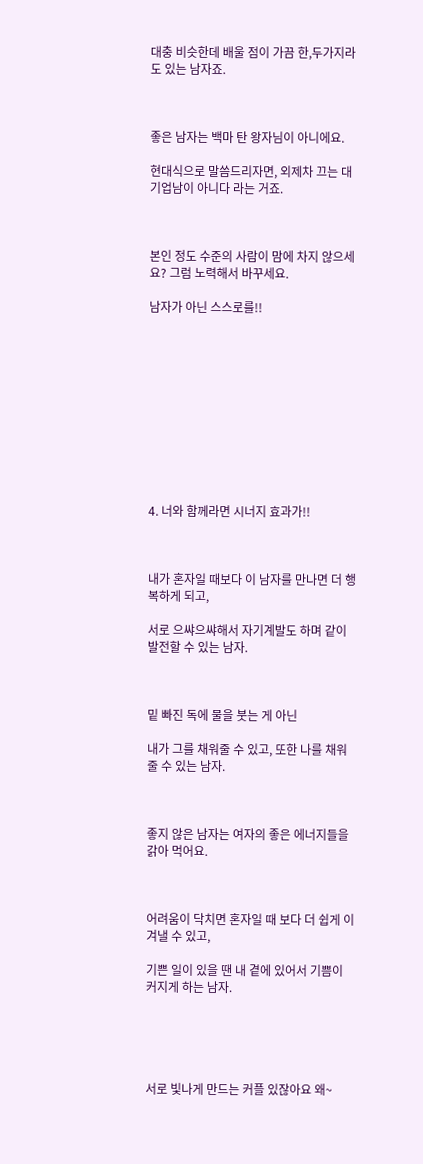대충 비슷한데 배울 점이 가끔 한,두가지라도 있는 남자죠.



좋은 남자는 백마 탄 왕자님이 아니에요.

현대식으로 말씀드리자면, 외제차 끄는 대기업남이 아니다 라는 거죠.



본인 정도 수준의 사람이 맘에 차지 않으세요? 그럼 노력해서 바꾸세요.

남자가 아닌 스스로를!!











4. 너와 함께라면 시너지 효과가!!



내가 혼자일 때보다 이 남자를 만나면 더 행복하게 되고,

서로 으쌰으쌰해서 자기계발도 하며 같이 발전할 수 있는 남자.



밑 빠진 독에 물을 붓는 게 아닌

내가 그를 채워줄 수 있고, 또한 나를 채워줄 수 있는 남자.



좋지 않은 남자는 여자의 좋은 에너지들을 갉아 먹어요.



어려움이 닥치면 혼자일 때 보다 더 쉽게 이겨낼 수 있고,

기쁜 일이 있을 땐 내 곁에 있어서 기쁨이 커지게 하는 남자.





서로 빛나게 만드는 커플 있잖아요 왜~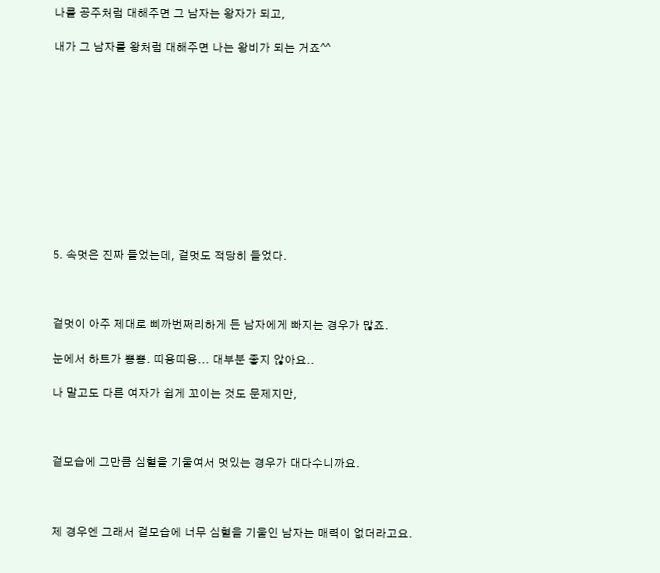나를 공주처럼 대해주면 그 남자는 왕자가 되고,

내가 그 남자를 왕처럼 대해주면 나는 왕비가 되는 거죠^^











5. 속멋은 진짜 들었는데, 겉멋도 적당히 들었다.



겉멋이 아주 제대로 삐까번쩌리하게 든 남자에게 빠지는 경우가 많죠.

눈에서 하트가 뿅뿅. 띠용띠용... 대부분 좋지 않아요..

나 말고도 다른 여자가 쉽게 꼬이는 것도 문제지만,



겉모습에 그만큼 심혈을 기울여서 멋있는 경우가 대다수니까요.



제 경우엔 그래서 겉모습에 너무 심혈을 기울인 남자는 매력이 없더라고요.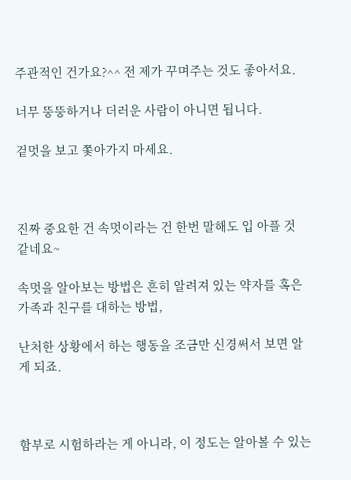주관적인 건가요?^^ 전 제가 꾸며주는 것도 좋아서요.

너무 뚱뚱하거나 더러운 사람이 아니면 됩니다.

겉멋을 보고 쫓아가지 마세요.



진짜 중요한 건 속멋이라는 건 한번 말해도 입 아플 것 같네요~

속멋을 알아보는 방법은 흔히 알려져 있는 약자를 혹은 가족과 친구를 대하는 방법,

난처한 상황에서 하는 행동을 조금만 신경써서 보면 알게 되죠.



함부로 시험하라는 게 아니라, 이 정도는 알아볼 수 있는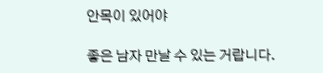안목이 있어야

좋은 남자 만날 수 있는 거랍니다.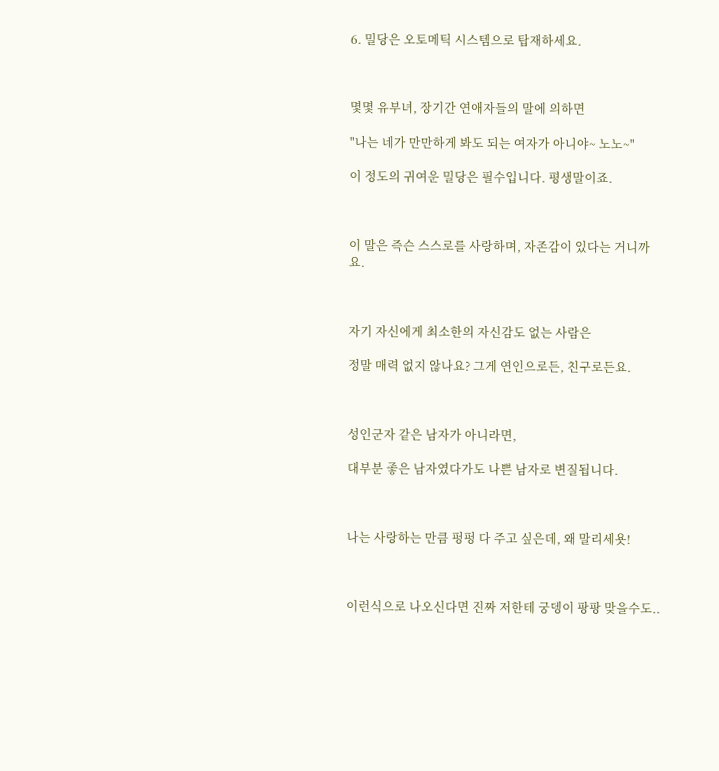6. 밀당은 오토메틱 시스템으로 탑재하세요.



몇몇 유부녀, 장기간 연애자들의 말에 의하면

"나는 네가 만만하게 봐도 되는 여자가 아니야~ 노노~"

이 정도의 귀여운 밀당은 필수입니다. 평생말이죠.



이 말은 즉슨 스스로를 사랑하며, 자존감이 있다는 거니까요.



자기 자신에게 최소한의 자신감도 없는 사람은

정말 매력 없지 않나요? 그게 연인으로든, 친구로든요.



성인군자 같은 남자가 아니라면,

대부분 좋은 남자였다가도 나쁜 남자로 변질됩니다.



나는 사랑하는 만큼 펑펑 다 주고 싶은데, 왜 말리세욧!



이런식으로 나오신다면 진짜 저한테 궁뎅이 팡팡 맞을수도..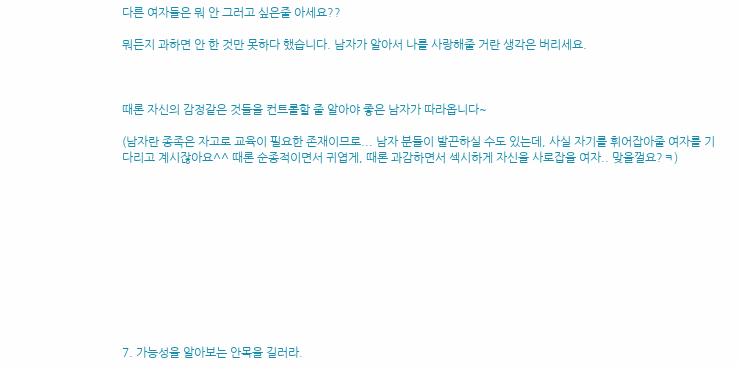다른 여자들은 뭐 안 그러고 싶은줄 아세요??

뭐든지 과하면 안 한 것만 못하다 했습니다. 남자가 알아서 나를 사랑해줄 거란 생각은 버리세요.



때론 자신의 감정같은 것들을 컨트롤할 줄 알아야 좋은 남자가 따라옵니다~

(남자란 종족은 자고로 교육이 필요한 존재이므로... 남자 분들이 발끈하실 수도 있는데, 사실 자기를 휘어잡아줄 여자를 기다리고 계시잖아요^^ 때론 순종적이면서 귀엽게, 때론 과감하면서 섹시하게 자신을 사로잡을 여자.. 맞을껄요?ㅋ)











7. 가능성을 알아보는 안목을 길러라.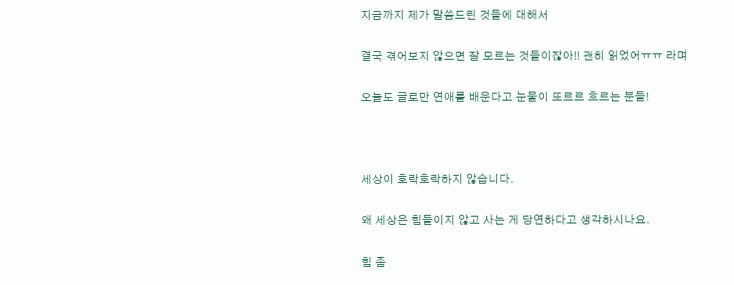지금까지 제가 말씀드린 것들에 대해서

결국 겪어보지 않으면 잘 모르는 것들이잖아!! 괜히 읽었어ㅠㅠ 라며

오늘도 글로만 연애를 배운다고 눈물이 또르르 흐르는 분들!



세상이 호락호락하지 않습니다.

왜 세상은 힘들이지 않고 사는 게 당연하다고 생각하시나요.

힘 좀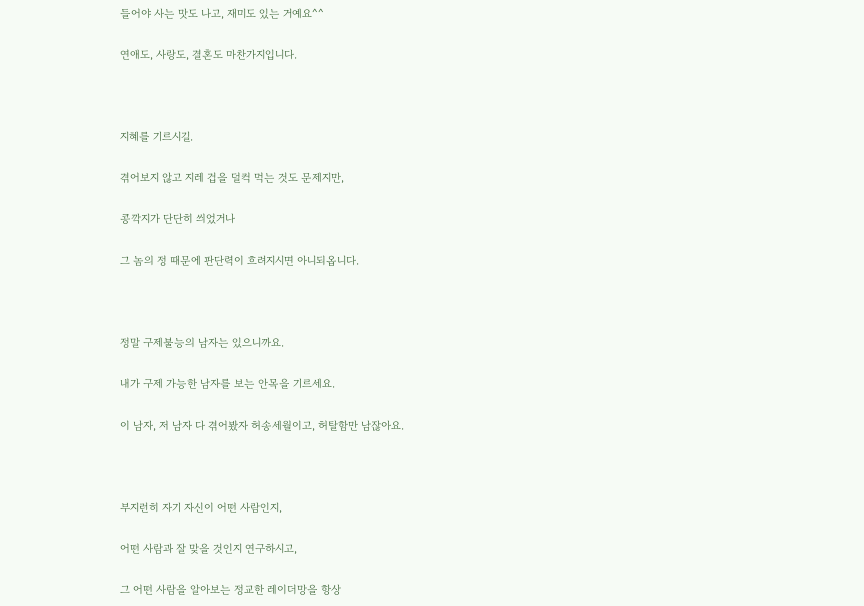들어야 사는 맛도 나고, 재미도 있는 거예요^^

연애도, 사랑도, 결혼도 마찬가지입니다.



지혜를 기르시길.

겪어보지 않고 지레 겁을 덜컥 먹는 것도 문제지만,

콩깍지가 단단히 씌었거나

그 놈의 정 때문에 판단력이 흐려지시면 아니되옵니다.



정말 구제불능의 남자는 있으니까요.

내가 구제 가능한 남자를 보는 안목을 기르세요.

이 남자, 저 남자 다 겪어봤자 허송세월이고, 허탈함만 남잖아요.



부지런히 자기 자신이 어떤 사람인지,

어떤 사람과 잘 맞을 것인지 연구하시고,

그 어떤 사람을 알아보는 정교한 레이더망을 항상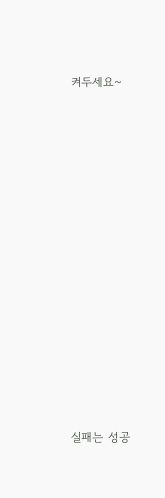켜두세요~















실패는 성공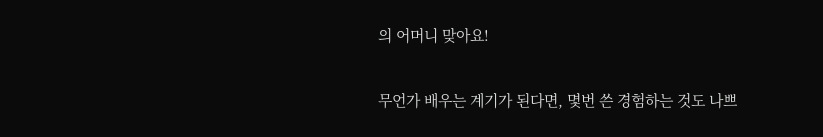의 어머니 맞아요!

무언가 배우는 계기가 된다면, 몇번 쓴 경험하는 것도 나쁘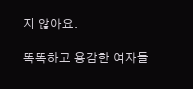지 않아요.

똑똑하고 용감한 여자들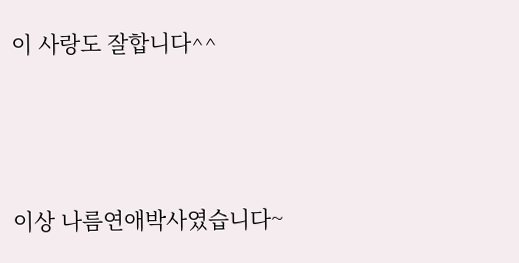이 사랑도 잘합니다^^





이상 나름연애박사였습니다~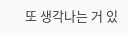또 생각나는 거 있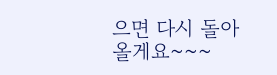으면 다시 돌아올게요~~~